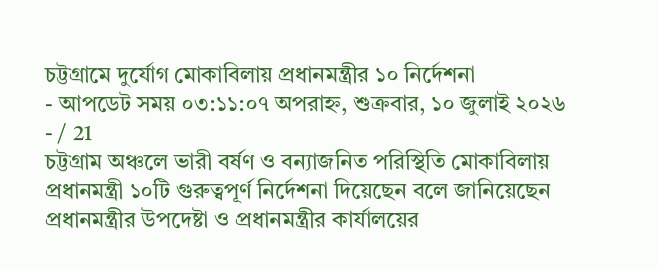চট্টগ্রামে দুর্যোগ মোকাবিলায় প্রধানমন্ত্রীর ১০ নির্দেশনা
- আপডেট সময় ০৩:১১:০৭ অপরাহ্ন, শুক্রবার, ১০ জুলাই ২০২৬
- / 21
চট্টগ্রাম অঞ্চলে ভারী বর্ষণ ও বন্যাজনিত পরিস্থিতি মোকাবিলায় প্রধানমন্ত্রী ১০টি গুরুত্বপূর্ণ নির্দেশনা দিয়েছেন বলে জানিয়েছেন প্রধানমন্ত্রীর উপদেষ্টা ও প্রধানমন্ত্রীর কার্যালয়ের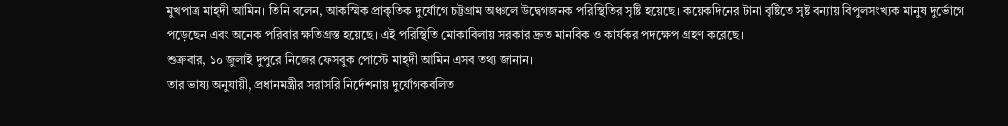মুখপাত্র মাহ্দী আমিন। তিনি বলেন, আকস্মিক প্রাকৃতিক দুর্যোগে চট্টগ্রাম অঞ্চলে উদ্বেগজনক পরিস্থিতির সৃষ্টি হয়েছে। কয়েকদিনের টানা বৃষ্টিতে সৃষ্ট বন্যায় বিপুলসংখ্যক মানুষ দুর্ভোগে পড়েছেন এবং অনেক পরিবার ক্ষতিগ্রস্ত হয়েছে। এই পরিস্থিতি মোকাবিলায় সরকার দ্রুত মানবিক ও কার্যকর পদক্ষেপ গ্রহণ করেছে।
শুক্রবার, ১০ জুলাই দুপুরে নিজের ফেসবুক পোস্টে মাহ্দী আমিন এসব তথ্য জানান।
তার ভাষ্য অনুযায়ী, প্রধানমন্ত্রীর সরাসরি নির্দেশনায় দুর্যোগকবলিত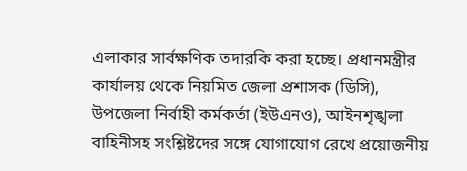এলাকার সার্বক্ষণিক তদারকি করা হচ্ছে। প্রধানমন্ত্রীর কার্যালয় থেকে নিয়মিত জেলা প্রশাসক (ডিসি), উপজেলা নির্বাহী কর্মকর্তা (ইউএনও), আইনশৃঙ্খলা বাহিনীসহ সংশ্লিষ্টদের সঙ্গে যোগাযোগ রেখে প্রয়োজনীয়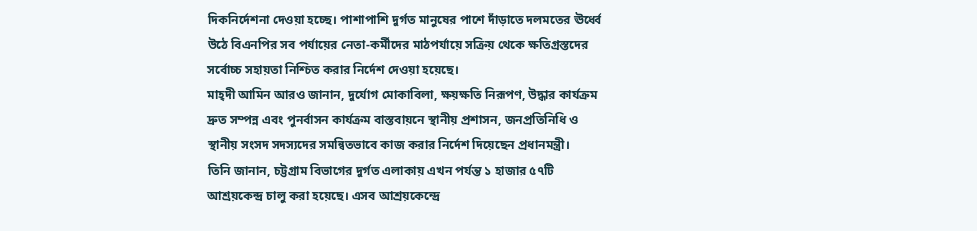দিকনির্দেশনা দেওয়া হচ্ছে। পাশাপাশি দুর্গত মানুষের পাশে দাঁড়াতে দলমতের ঊর্ধ্বে উঠে বিএনপির সব পর্যায়ের নেতা-কর্মীদের মাঠপর্যায়ে সক্রিয় থেকে ক্ষতিগ্রস্তদের সর্বোচ্চ সহায়তা নিশ্চিত করার নির্দেশ দেওয়া হয়েছে।
মাহ্দী আমিন আরও জানান, দুর্যোগ মোকাবিলা, ক্ষয়ক্ষতি নিরূপণ, উদ্ধার কার্যক্রম দ্রুত সম্পন্ন এবং পুনর্বাসন কার্যক্রম বাস্তবায়নে স্থানীয় প্রশাসন, জনপ্রতিনিধি ও স্থানীয় সংসদ সদস্যদের সমন্বিতভাবে কাজ করার নির্দেশ দিয়েছেন প্রধানমন্ত্রী।
তিনি জানান, চট্টগ্রাম বিভাগের দুর্গত এলাকায় এখন পর্যন্ত ১ হাজার ৫৭টি আশ্রয়কেন্দ্র চালু করা হয়েছে। এসব আশ্রয়কেন্দ্রে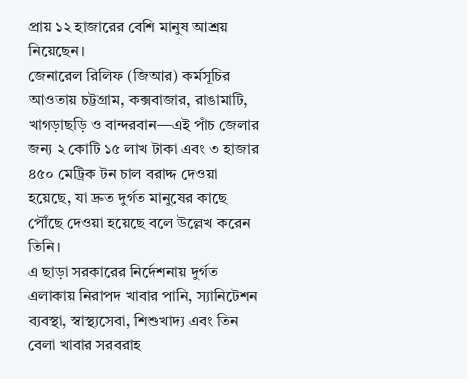প্রায় ১২ হাজারের বেশি মানুষ আশ্রয় নিয়েছেন।
জেনারেল রিলিফ (জিআর) কর্মসূচির আওতায় চট্টগ্রাম, কক্সবাজার, রাঙামাটি, খাগড়াছড়ি ও বান্দরবান—এই পাঁচ জেলার জন্য ২ কোটি ১৫ লাখ টাকা এবং ৩ হাজার ৪৫০ মেট্রিক টন চাল বরাদ্দ দেওয়া হয়েছে, যা দ্রুত দুর্গত মানুষের কাছে পৌঁছে দেওয়া হয়েছে বলে উল্লেখ করেন তিনি।
এ ছাড়া সরকারের নির্দেশনায় দুর্গত এলাকায় নিরাপদ খাবার পানি, স্যানিটেশন ব্যবস্থা, স্বাস্থ্যসেবা, শিশুখাদ্য এবং তিন বেলা খাবার সরবরাহ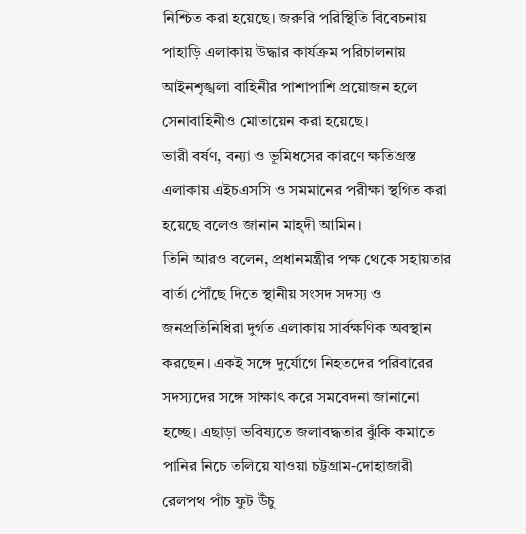নিশ্চিত করা হয়েছে। জরুরি পরিস্থিতি বিবেচনায় পাহাড়ি এলাকায় উদ্ধার কার্যক্রম পরিচালনায় আইনশৃঙ্খলা বাহিনীর পাশাপাশি প্রয়োজন হলে সেনাবাহিনীও মোতায়েন করা হয়েছে।
ভারী বর্ষণ, বন্যা ও ভূমিধসের কারণে ক্ষতিগ্রস্ত এলাকায় এইচএসসি ও সমমানের পরীক্ষা স্থগিত করা হয়েছে বলেও জানান মাহ্দী আমিন।
তিনি আরও বলেন, প্রধানমন্ত্রীর পক্ষ থেকে সহায়তার বার্তা পৌঁছে দিতে স্থানীয় সংসদ সদস্য ও জনপ্রতিনিধিরা দুর্গত এলাকায় সার্বক্ষণিক অবস্থান করছেন। একই সঙ্গে দুর্যোগে নিহতদের পরিবারের সদস্যদের সঙ্গে সাক্ষাৎ করে সমবেদনা জানানো হচ্ছে। এছাড়া ভবিষ্যতে জলাবদ্ধতার ঝুঁকি কমাতে পানির নিচে তলিয়ে যাওয়া চট্টগ্রাম-দোহাজারী রেলপথ পাঁচ ফুট উঁচু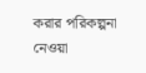করার পরিকল্পনা নেওয়া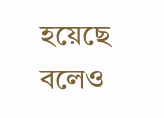হয়েছে বলেও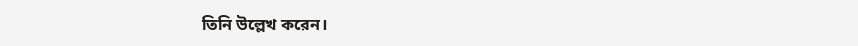তিনি উল্লেখ করেন।